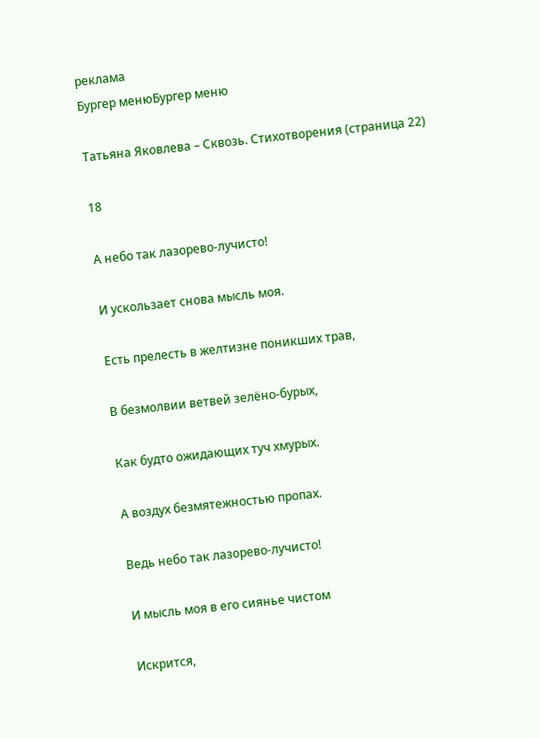реклама
Бургер менюБургер меню

Татьяна Яковлева – Сквозь. Стихотворения (страница 22)

18

А небо так лазорево-лучисто!

И ускользает снова мысль моя.

Есть прелесть в желтизне поникших трав,

В безмолвии ветвей зелёно-бурых,

Как будто ожидающих туч хмурых.

А воздух безмятежностью пропах.

Ведь небо так лазорево-лучисто!

И мысль моя в его сиянье чистом

Искрится,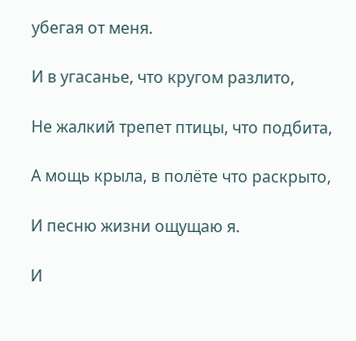убегая от меня.

И в угасанье, что кругом разлито,

Не жалкий трепет птицы, что подбита,

А мощь крыла, в полёте что раскрыто,

И песню жизни ощущаю я.

И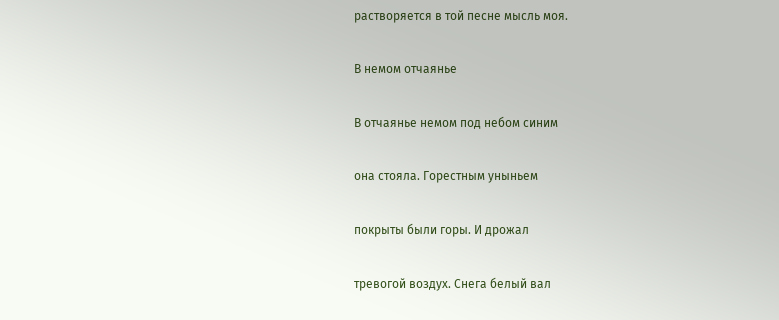растворяется в той песне мысль моя.

В немом отчаянье

В отчаянье немом под небом синим

она стояла. Горестным уныньем

покрыты были горы. И дрожал

тревогой воздух. Снега белый вал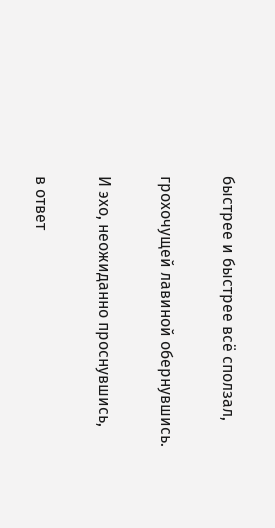быстрее и быстрее всё сползал,

грохочущей лавиной обернувшись.

И эхо, неожиданно проснувшись,

в ответ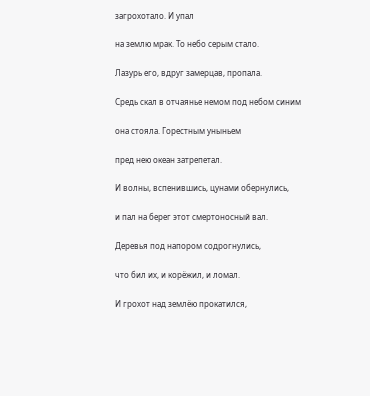загрохотало. И упал

на землю мрак. То небо серым стало.

Лазурь его, вдруг замерцав, пропала.

Средь скал в отчаянье немом под небом синим

она стояла. Горестным уныньем

пред нею океан затрепетал.

И волны, вспенившись, цунами обернулись,

и пал на берег этот смертоносный вал.

Деревья под напором содрогнулись,

что бил их, и корёжил, и ломал.

И грохот над землёю прокатился,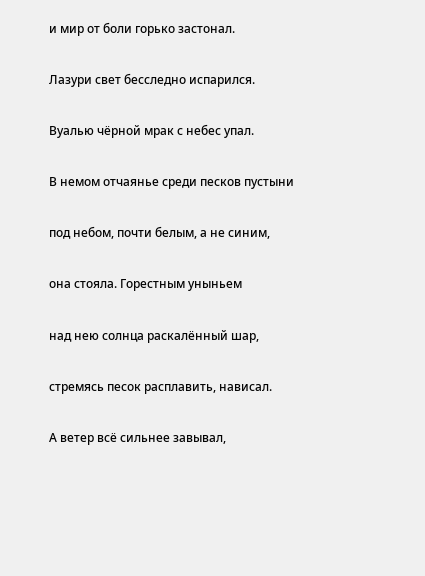и мир от боли горько застонал.

Лазури свет бесследно испарился.

Вуалью чёрной мрак с небес упал.

В немом отчаянье среди песков пустыни

под небом, почти белым, а не синим,

она стояла. Горестным уныньем

над нею солнца раскалённый шар,

стремясь песок расплавить, нависал.

А ветер всё сильнее завывал,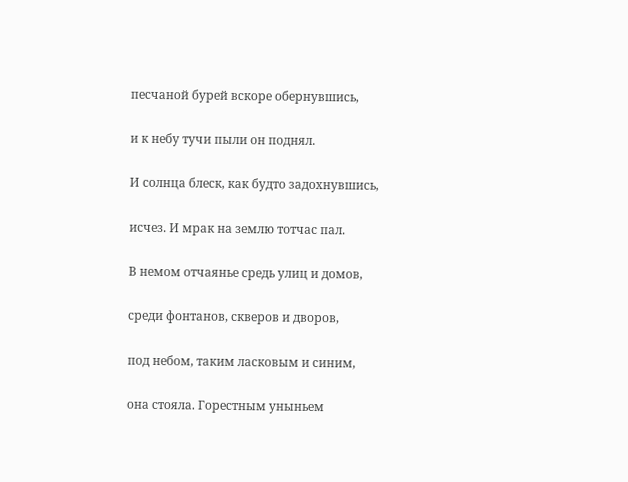песчаной бурей вскоре обернувшись,

и к небу тучи пыли он поднял.

И солнца блеск, как будто задохнувшись,

исчез. И мрак на землю тотчас пал.

В немом отчаянье средь улиц и домов,

среди фонтанов, скверов и дворов,

под небом, таким ласковым и синим,

она стояла. Горестным уныньем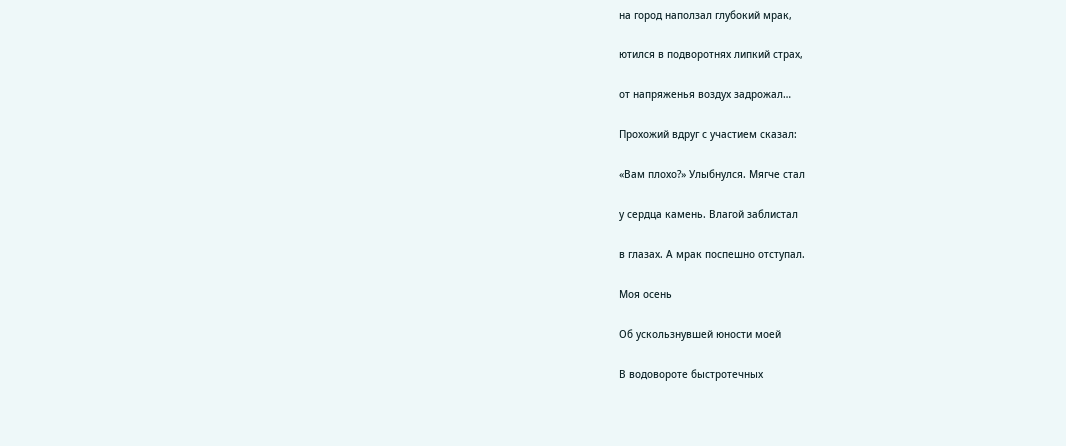на город наползал глубокий мрак,

ютился в подворотнях липкий страх,

от напряженья воздух задрожал…

Прохожий вдруг с участием сказал:

«Вам плохо?» Улыбнулся. Мягче стал

у сердца камень. Влагой заблистал

в глазах. А мрак поспешно отступал.

Моя осень

Об ускользнувшей юности моей

В водовороте быстротечных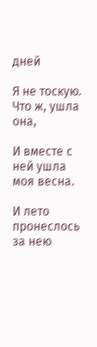дней

Я не тоскую. Что ж, ушла она,

И вместе с ней ушла моя весна.

И лето пронеслось за нею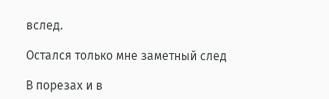вслед.

Остался только мне заметный след

В порезах и в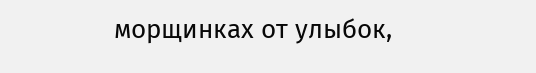морщинках от улыбок,